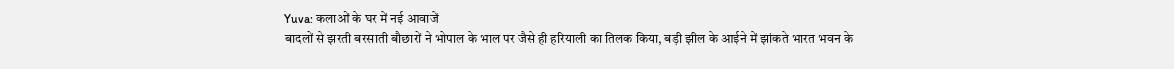Yuva: कलाओं के घर में नई आवाजें
बादलों से झरती बरसाती बौछारों ने भोपाल के भाल पर जैसे ही हरियाली का तिलक किया, बड़ी झील के आईने में झांकते भारत भवन के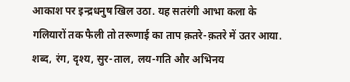आकाश पर इन्द्रधनुष खिल उठा. यह सतरंगी आभा कला के गलियारों तक फैली तो तरूणाई का ताप क़तरे-क़तरे में उतर आया. शब्द, रंग, दृश्य, सुर-ताल, लय-गति और अभिनय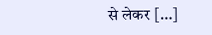से लेकर […]